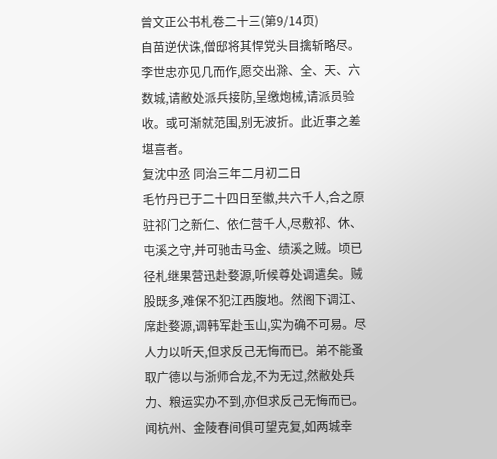曾文正公书札卷二十三(第9/14页)
自苗逆伏诛,僧邸将其悍党头目擒斩略尽。李世忠亦见几而作,愿交出滁、全、天、六数城,请敝处派兵接防,呈缴炮械,请派员验收。或可渐就范围,别无波折。此近事之差堪喜者。
复沈中丞 同治三年二月初二日
毛竹丹已于二十四日至徽,共六千人,合之原驻祁门之新仁、依仁营千人,尽敷祁、休、屯溪之守,并可驰击马金、绩溪之贼。顷已径札继果营迅赴婺源,听候尊处调遣矣。贼股既多,难保不犯江西腹地。然阁下调江、席赴婺源,调韩军赴玉山,实为确不可易。尽人力以听天,但求反己无悔而已。弟不能蚤取广德以与浙师合龙,不为无过,然敝处兵力、粮运实办不到,亦但求反己无悔而已。闻杭州、金陵春间俱可望克复,如两城幸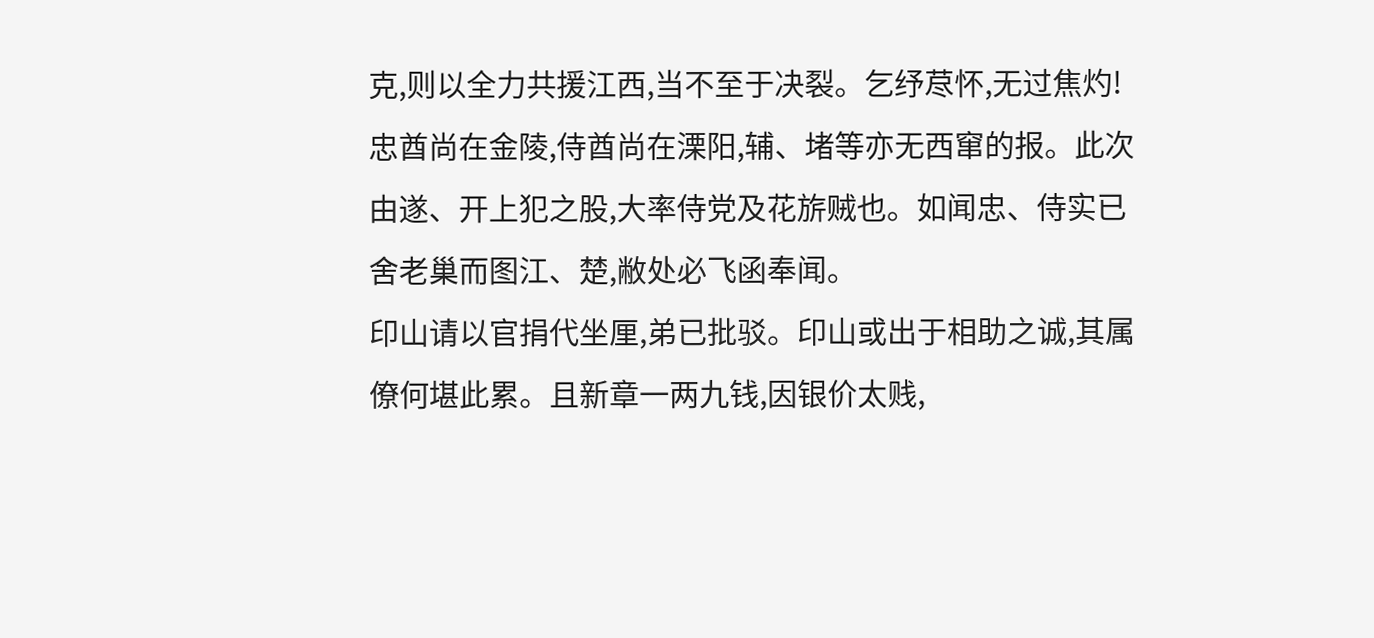克,则以全力共援江西,当不至于决裂。乞纾荩怀,无过焦灼!
忠酋尚在金陵,侍酋尚在溧阳,辅、堵等亦无西窜的报。此次由遂、开上犯之股,大率侍党及花旂贼也。如闻忠、侍实已舍老巢而图江、楚,敝处必飞函奉闻。
印山请以官捐代坐厘,弟已批驳。印山或出于相助之诚,其属僚何堪此累。且新章一两九钱,因银价太贱,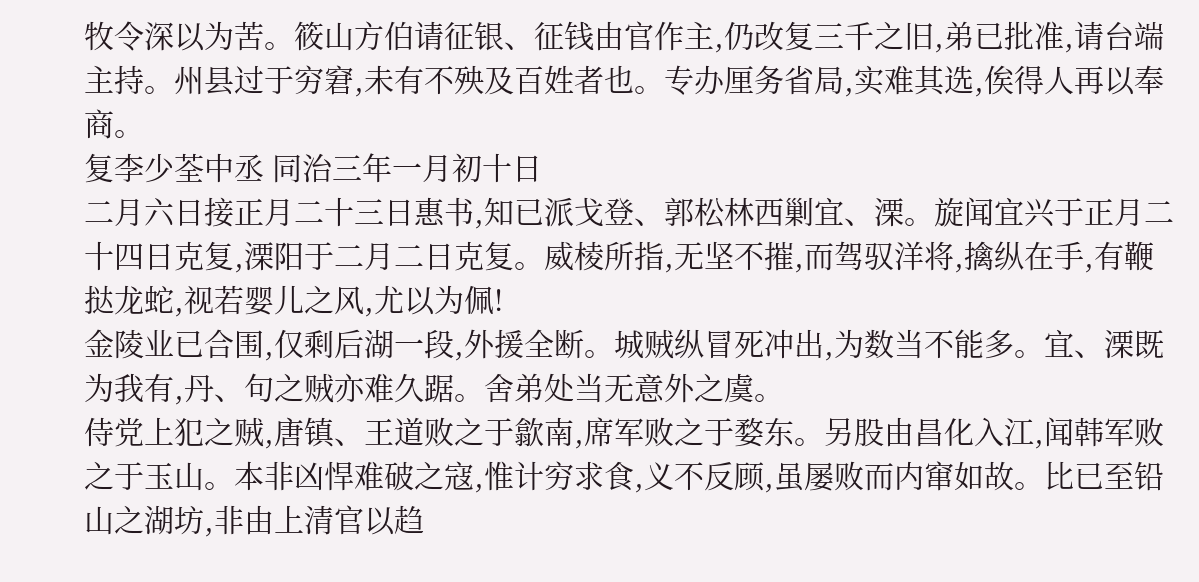牧令深以为苦。筱山方伯请征银、征钱由官作主,仍改复三千之旧,弟已批准,请台端主持。州县过于穷窘,未有不殃及百姓者也。专办厘务省局,实难其选,俟得人再以奉商。
复李少荃中丞 同治三年一月初十日
二月六日接正月二十三日惠书,知已派戈登、郭松林西剿宜、溧。旋闻宜兴于正月二十四日克复,溧阳于二月二日克复。威棱所指,无坚不摧,而驾驭洋将,擒纵在手,有鞭挞龙蛇,视若婴儿之风,尤以为佩!
金陵业已合围,仅剩后湖一段,外援全断。城贼纵冒死冲出,为数当不能多。宜、溧既为我有,丹、句之贼亦难久踞。舍弟处当无意外之虞。
侍党上犯之贼,唐镇、王道败之于歙南,席军败之于婺东。另股由昌化入江,闻韩军败之于玉山。本非凶悍难破之寇,惟计穷求食,义不反顾,虽屡败而内窜如故。比已至铅山之湖坊,非由上清官以趋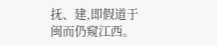抚、建,即假道于闽而仍窥江西。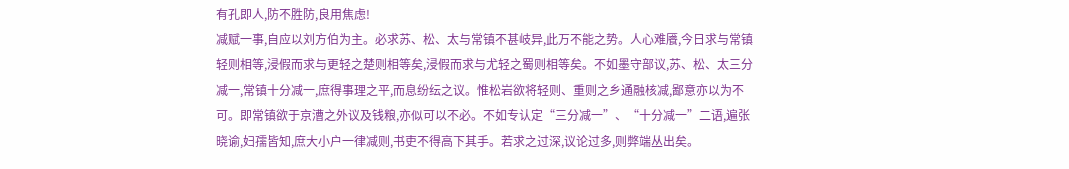有孔即人,防不胜防,良用焦虑!
减赋一事,自应以刘方伯为主。必求苏、松、太与常镇不甚岐异,此万不能之势。人心难餍,今日求与常镇轻则相等,浸假而求与更轻之楚则相等矣,浸假而求与尤轻之蜀则相等矣。不如墨守部议,苏、松、太三分减一,常镇十分减一,庶得事理之平,而息纷纭之议。惟松岩欲将轻则、重则之乡通融核减,鄙意亦以为不可。即常镇欲于京漕之外议及钱粮,亦似可以不必。不如专认定“三分减一”、“十分减一”二语,遍张晓谕,妇孺皆知,庶大小户一律减则,书吏不得高下其手。若求之过深,议论过多,则弊端丛出矣。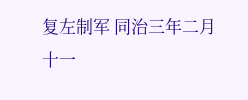复左制军 同治三年二月十一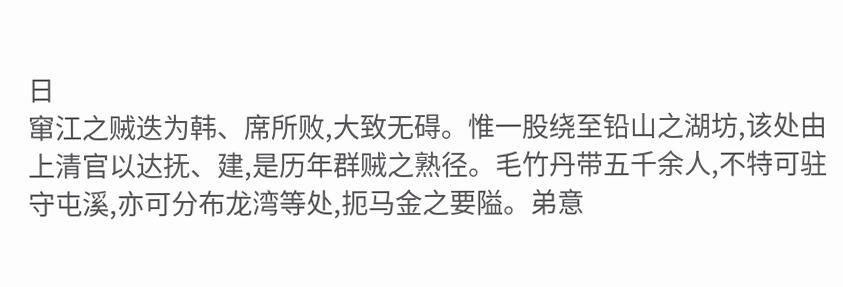日
窜江之贼迭为韩、席所败,大致无碍。惟一股绕至铅山之湖坊,该处由上清官以达抚、建,是历年群贼之熟径。毛竹丹带五千余人,不特可驻守屯溪,亦可分布龙湾等处,扼马金之要隘。弟意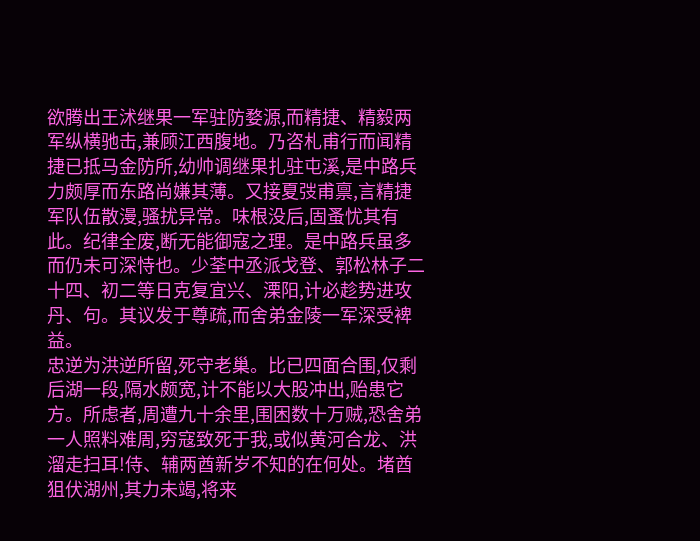欲腾出王沭继果一军驻防婺源,而精捷、精毅两军纵横驰击,兼顾江西腹地。乃咨札甫行而闻精捷已抵马金防所,幼帅调继果扎驻屯溪,是中路兵力颇厚而东路尚嫌其薄。又接夏弢甫禀,言精捷军队伍散漫,骚扰异常。味根没后,固蚤忧其有此。纪律全废,断无能御寇之理。是中路兵虽多而仍未可深恃也。少荃中丞派戈登、郭松林子二十四、初二等日克复宜兴、溧阳,计必趁势进攻丹、句。其议发于尊疏,而舍弟金陵一军深受裨益。
忠逆为洪逆所留,死守老巢。比已四面合围,仅剩后湖一段,隔水颇宽,计不能以大股冲出,贻患它方。所虑者,周遭九十余里,围困数十万贼,恐舍弟一人照料难周,穷寇致死于我,或似黄河合龙、洪溜走扫耳!侍、辅两酋新岁不知的在何处。堵酋狙伏湖州,其力未竭,将来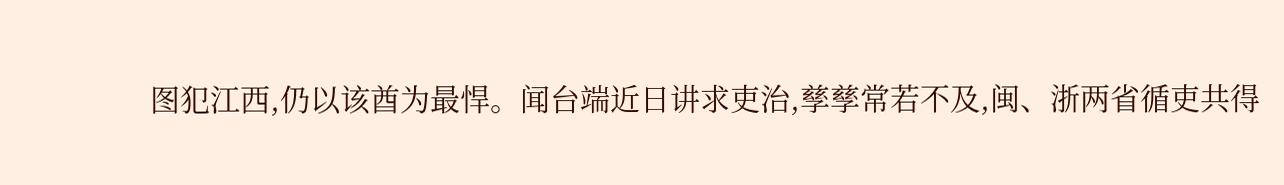图犯江西,仍以该酋为最悍。闻台端近日讲求吏治,孳孳常若不及,闽、浙两省循吏共得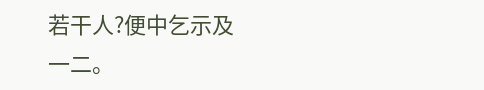若干人?便中乞示及一二。